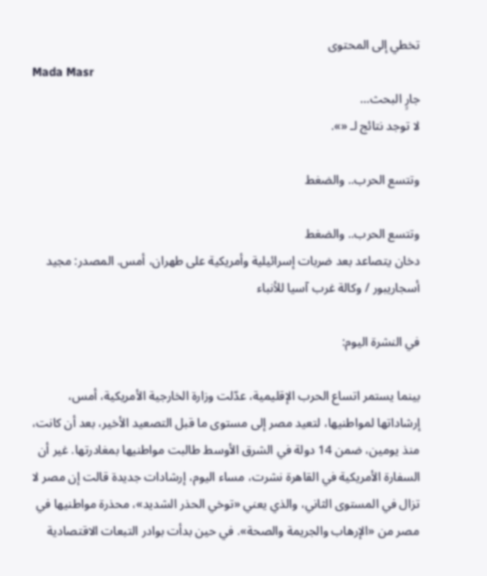تخطي إلى المحتوى
Mada Masr
جارٍ البحث…
لا توجد نتائج لـ «».

وتتسع الحرب.. والضغط

وتتسع الحرب.. والضغط
دخان يتصاعد بعد ضربات إسرائيلية وأمريكية على طهران، أمس. المصدر: مجيد أسجاريبور / وكالة غرب آسيا للأنباء

في النشرة اليوم:

بينما يستمر اتساع الحرب الإقليمية، عدّلت وزارة الخارجية الأمريكية، أمس، إرشاداتها لمواطنيها، لتعيد مصر إلى مستوى ما قبل التصعيد الأخير، بعد أن كانت، منذ يومين، ضمن 14 دولة في الشرق الأوسط طالبت مواطنيها بمغادرتها. غير أن السفارة الأمريكية في القاهرة نشرت، مساء اليوم، إرشادات جديدة قالت إن مصر لا تزال في المستوى الثاني، والذي يعني «توخي الحذر الشديد»، محذرة مواطنيها في مصر من «الإرهاب والجريمة والصحة». في حين بدأت بوادر التبعات الاقتصادية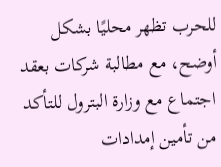للحرب تظهر محليًا بشكل أوضح، مع مطالبة شركات بعقد اجتماع مع وزارة البترول للتأكد من تأمين إمدادات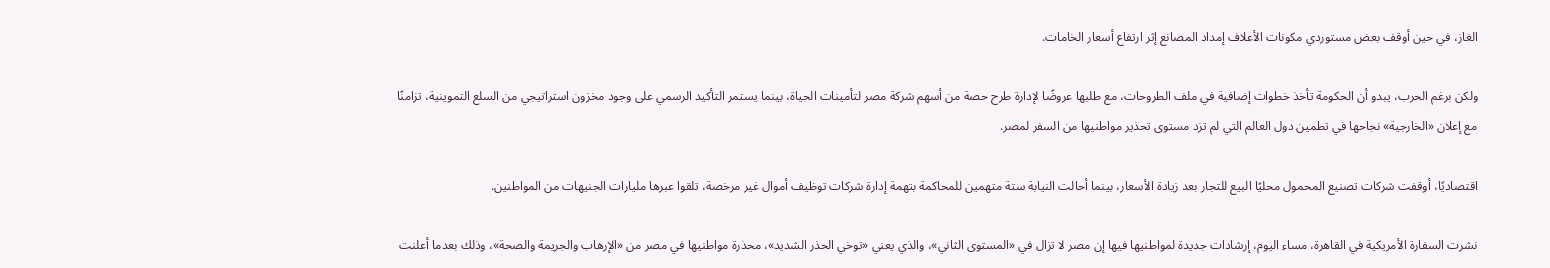الغاز، في حين أوقف بعض مستوردي مكونات الأعلاف إمداد المصانع إثر ارتفاع أسعار الخامات.

ولكن برغم الحرب، يبدو أن الحكومة تأخذ خطوات إضافية في ملف الطروحات، مع طلبها عروضًا لإدارة طرح حصة من أسهم شركة مصر لتأمينات الحياة، بينما يستمر التأكيد الرسمي على وجود مخزون استراتيجي من السلع التموينية، تزامنًا مع إعلان «الخارجية» نجاحها في تطمين دول العالم التي لم تزد مستوى تحذير مواطنيها من السفر لمصر.

اقتصاديًا، أوقفت شركات تصنيع المحمول محليًا البيع للتجار بعد زيادة الأسعار، بينما أحالت النيابة ستة متهمين للمحاكمة بتهمة إدارة شركات توظيف أموال غير مرخصة، تلقوا عبرها مليارات الجنيهات من المواطنين.

نشرت السفارة الأمريكية في القاهرة، مساء اليوم، إرشادات جديدة لمواطنيها فيها إن مصر لا تزال في «المستوى الثاني»، والذي يعني «توخي الحذر الشديد»، محذرة مواطنيها في مصر من «الإرهاب والجريمة والصحة»، وذلك بعدما أعلنت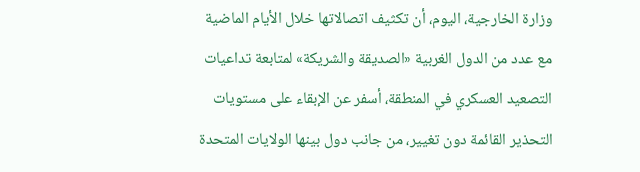وزارة الخارجية، اليوم، أن تكثيف اتصالاتها خلال الأيام الماضية مع عدد من الدول الغربية «الصديقة والشريكة» لمتابعة تداعيات التصعيد العسكري في المنطقة، أسفر عن الإبقاء على مستويات التحذير القائمة دون تغيير، من جانب دول بينها الولايات المتحدة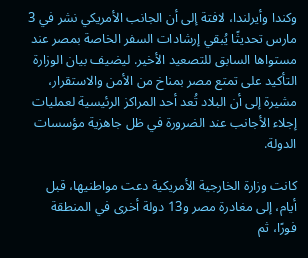وكندا وأيرلندا، لافتة إلى أن الجانب الأمريكي نشر في 3 مارس تحديثًا يُبقي إرشادات السفر الخاصة بمصر عند مستواها السابق للتصعيد الأخير. ليضيف بيان الوزارة التأكيد على تمتع مصر بمناخ من الأمن والاستقرار، مشيرة إلى أن البلاد تُعد أحد المراكز الرئيسية لعمليات إجلاء الأجانب عند الضرورة في ظل جاهزية مؤسسات الدولة.

كانت وزارة الخارجية الأمريكية دعت مواطنيها، قبل أيام، إلى مغادرة مصر و13 دولة أخرى في المنطقة فورًا، ثم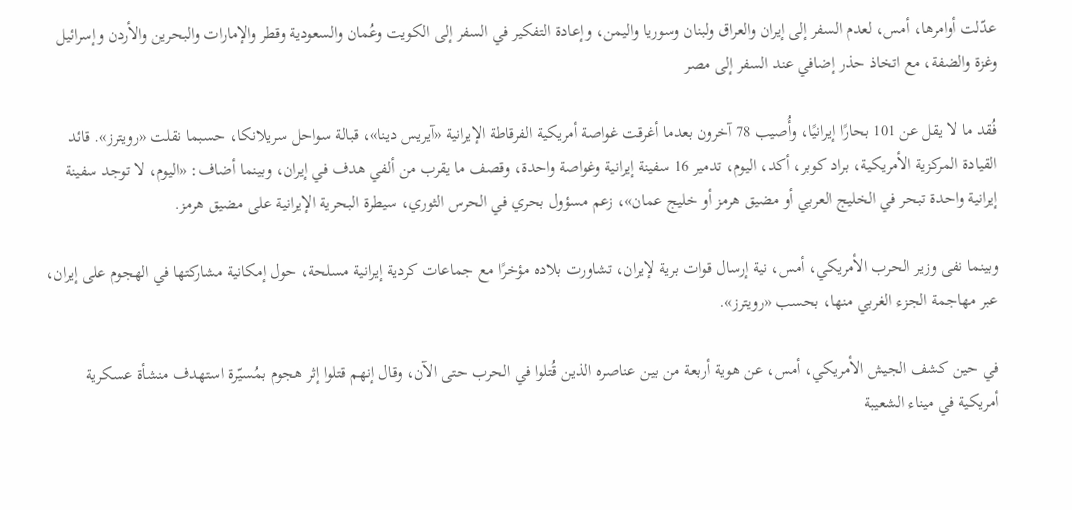عدّلت أوامرها، أمس، لعدم السفر إلى إيران والعراق ولبنان وسوريا واليمن، وإعادة التفكير في السفر إلى الكويت وعُمان والسعودية وقطر والإمارات والبحرين والأردن وإسرائيل وغزة والضفة، مع اتخاذ حذر إضافي عند السفر إلى مصر

فُقد ما لا يقل عن 101 بحارًا إيرانيًا، وأُصيب 78 آخرون بعدما أغرقت غواصة أمريكية الفرقاطة الإيرانية «آيريس دينا»، قبالة سواحل سريلانكا، حسبما نقلت «رويترز». قائد القيادة المركزية ‌الأمريكية، براد كوبر، أكد، اليوم، تدمير 16 سفينة إيرانية وغواصة واحدة، وقصف ما يقرب من ألفي هدف في إيران، وبينما أضاف: «اليوم، لا توجد سفينة إيرانية واحدة تبحر في الخليج العربي أو مضيق هرمز أو خليج عمان»، زعم مسؤول بحري في الحرس الثوري، سيطرة البحرية الإيرانية على مضيق هرمز.

وبينما نفى وزير الحرب الأمريكي، أمس، نية إرسال قوات برية لإيران، تشاورت بلاده مؤخرًا مع جماعات كردية إيرانية مسلحة، حول إمكانية مشاركتها في الهجوم على إيران، عبر مهاجمة الجزء الغربي منها، بحسب «رويترز».

في حين كشف الجيش الأمريكي، أمس، عن هوية أربعة من بين عناصره الذين قُتلوا في الحرب حتى الآن، وقال إنهم قتلوا إثر هجوم بمُسيّرة استهدف منشأة عسكرية أمريكية في ميناء الشعيبة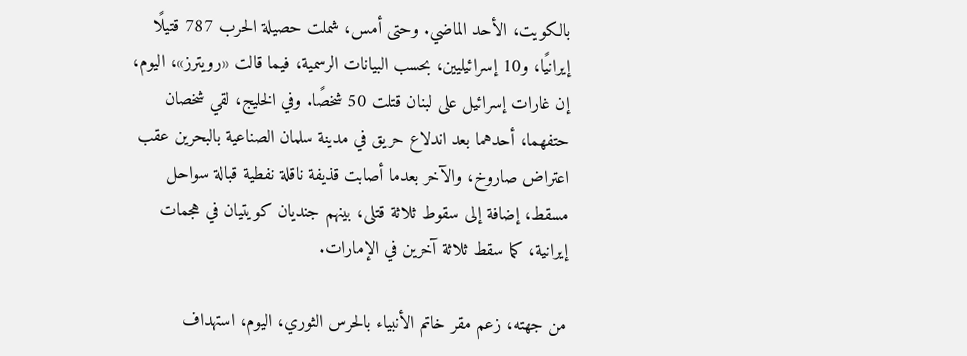بالكويت، الأحد الماضي. وحتى أمس، شملت حصيلة الحرب 787 قتيلًا إيرانيًا، و10 إسرائيليين، بحسب البيانات الرسمية، فيما قالت «رويترز»، اليوم، إن غارات إسرائيل على لبنان قتلت 50 شخصًا. وفي الخليج، لقي شخصان حتفهما، أحدهما بعد اندلاع حريق في مدينة سلمان الصناعية بالبحرين عقب اعتراض صاروخ، والآخر بعدما أصابت قذيفة ناقلة نفطية قبالة سواحل مسقط، إضافة إلى سقوط ثلاثة قتلى، بينهم جنديان كويتيان في هجمات إيرانية، كما سقط ثلاثة آخرين في الإمارات.

من جهته، زعم مقر خاتم الأنبياء بالحرس الثوري، اليوم، استهداف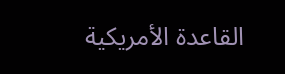القاعدة الأمريكية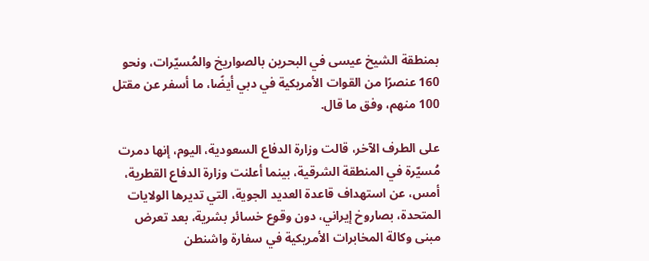بمنطقة الشيخ عيسى في البحرين بالصواريخ والمُسيّرات، ونحو 160 عنصرًا من القوات الأمريكية في دبي أيضًا، ما أسفر عن مقتل 100 منهم، وفق ما قال.

على الطرف الآخر، قالت وزارة الدفاع السعودية، اليوم، إنها دمرت مُسيّرة في المنطقة الشرقية، بينما أعلنت وزارة ‌الدفاع القطرية، أمس، عن استهداف قاعدة العديد الجوية، ‌التي تديرها الولايات المتحدة، بصاروخ إيراني، دون وقوع خسائر بشرية، بعد تعرض مبنى وكالة المخابرات الأمريكية ‌في سفارة واشنطن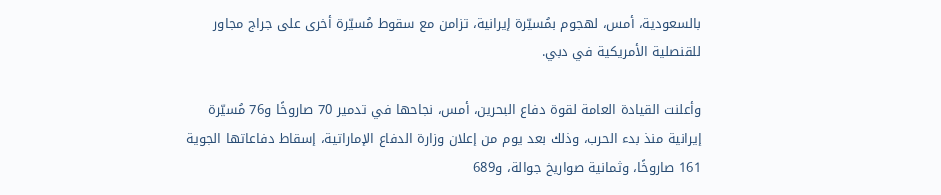بالسعودية، أمس، لهجوم بمُسيّرة إيرانية، تزامن مع سقوط مُسيّرة أخرى على جراج مجاور للقنصلية الأمريكية في دبي.

وأعلنت القيادة العامة لقوة دفاع البحرين، أمس، نجاحها في تدمير 70 صاروخًا و76 مُسيّرة إيرانية منذ بدء الحرب، وذلك بعد يوم من إعلان وزارة الدفاع الإماراتية، إسقاط دفاعاتها الجوية 161 صاروخًا، وثمانية صواريخ جوالة، و689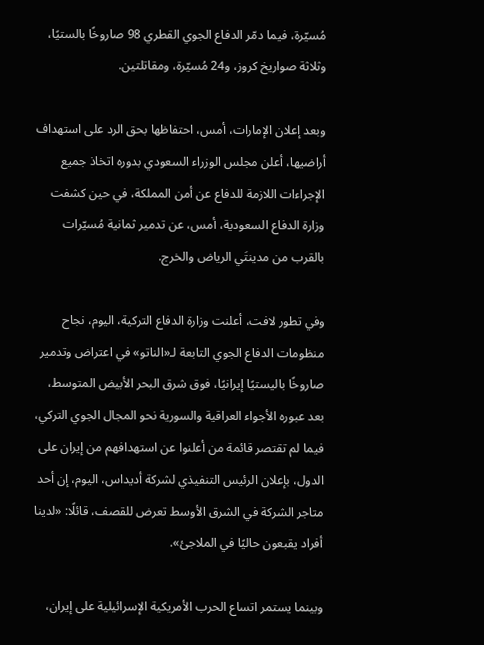مُسيّرة، فيما دمّر الدفاع الجوي القطري 98 صاروخًا بالستيًا، وثلاثة صواريخ كروز، و24 مُسيّرة، ومقاتلتين.

وبعد إعلان الإمارات، أمس، احتفاظها بحق الرد على استهداف أراضيها، أعلن مجلس الوزراء السعودي بدوره اتخاذ جميع الإجراءات اللازمة للدفاع عن أمن المملكة، في حين كشفت وزارة الدفاع السعودية، أمس، عن تدمير ثمانية مُسيّرات بالقرب من مدينتَي الرياض والخرج.

وفي تطور لافت، أعلنت وزارة الدفاع التركية، اليوم، نجاح منظومات الدفاع الجوي التابعة لـ«الناتو» في اعتراض وتدمير صاروخًا باليستيًا إيرانيًا، فوق شرق البحر الأبيض المتوسط، بعد عبوره الأجواء العراقية والسورية نحو المجال الجوي التركي، فيما لم تقتصر قائمة من أعلنوا عن استهدافهم من إيران على الدول، بإعلان الرئيس التنفيذي لشركة أديداس، اليوم، إن أحد متاجر الشركة ‌في الشرق الأوسط تعرض للقصف، قائلًا: «لدينا أفراد يقبعون حاليًا في الملاجئ».

وبينما يستمر اتساع الحرب الأمريكية الإسرائيلية على إيران،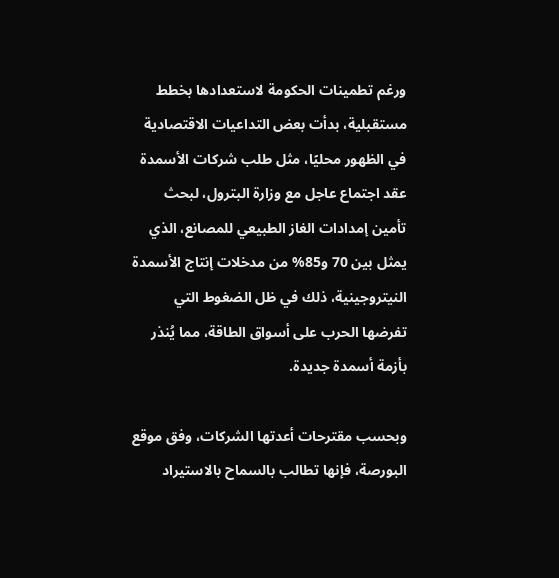ورغم تطمينات الحكومة لاستعدادها بخطط مستقبلية، بدأت بعض التداعيات الاقتصادية في الظهور محليًا، مثل طلب شركات الأسمدة عقد اجتماع عاجل مع وزارة البترول، لبحث تأمين إمدادات الغاز الطبيعي للمصانع، الذي يمثل بين 70 و85% من مدخلات إنتاج الأسمدة النيتروجينية، ذلك في ظل الضغوط التي تفرضها الحرب على أسواق الطاقة، مما يُنذر بأزمة أسمدة جديدة.

وبحسب مقترحات أعدتها الشركات، وفق موقع البورصة، فإنها تطالب بالسماح بالاستيراد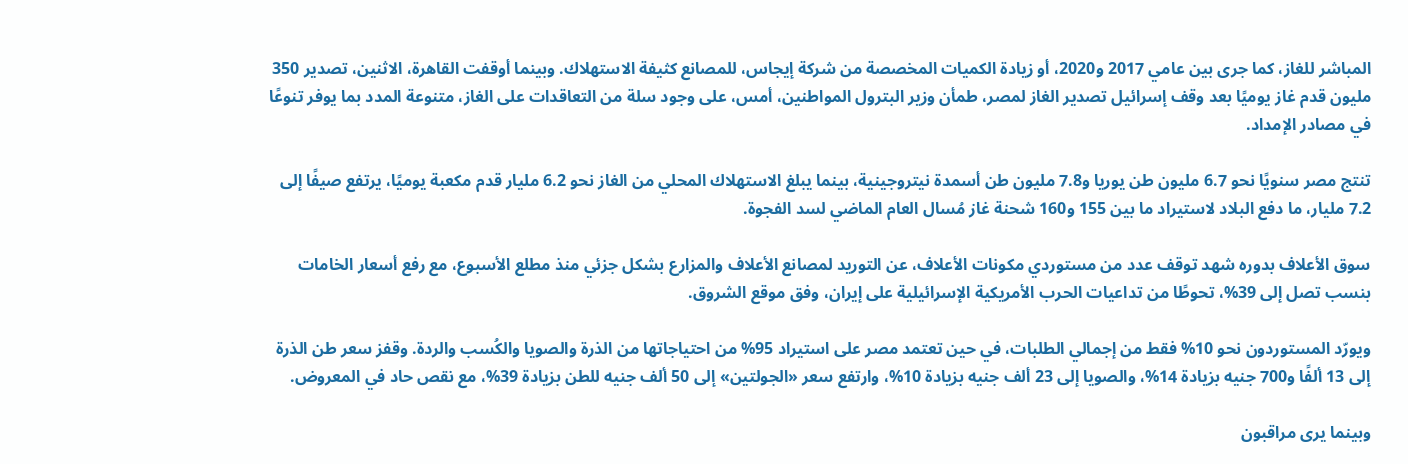المباشر للغاز، كما جرى بين عامي 2017 و2020، أو زيادة الكميات المخصصة من شركة إيجاس، للمصانع كثيفة الاستهلاك. وبينما أوقفت القاهرة، الاثنين، تصدير 350 مليون قدم غاز يوميًا بعد وقف إسرائيل تصدير الغاز لمصر، طمأن وزير البترول المواطنين، أمس، على وجود سلة من التعاقدات على الغاز، متنوعة المدد بما يوفر تنوعًا في مصادر الإمداد.

تنتج مصر سنويًا نحو 6.7 مليون طن يوريا و7.8 مليون طن أسمدة نيتروجينية، بينما يبلغ الاستهلاك المحلي من الغاز نحو 6.2 مليار قدم مكعبة يوميًا، يرتفع صيفًا إلى 7.2 مليار، ما دفع البلاد لاستيراد ما بين 155 و160 شحنة غاز مُسال العام الماضي لسد الفجوة.

سوق الأعلاف بدوره شهد توقف عدد من مستوردي مكونات الأعلاف، عن التوريد لمصانع الأعلاف والمزارع بشكل جزئي منذ مطلع الأسبوع، مع رفع أسعار الخامات بنسب تصل إلى 39%، تحوطًا من تداعيات الحرب الأمريكية الإسرائيلية على إيران، وفق موقع الشروق.

ويورّد المستوردون نحو 10% فقط من إجمالي الطلبات، في حين تعتمد مصر على استيراد 95% من احتياجاتها من الذرة والصويا والكُسب والردة. وقفز سعر طن الذرة إلى 13 ألفًا و700 جنيه بزيادة 14%، والصويا إلى 23 ألف جنيه بزيادة 10%، وارتفع سعر «الجولتين» إلى 50 ألف جنيه للطن بزيادة 39%، مع نقص حاد في المعروض.

وبينما يرى مراقبون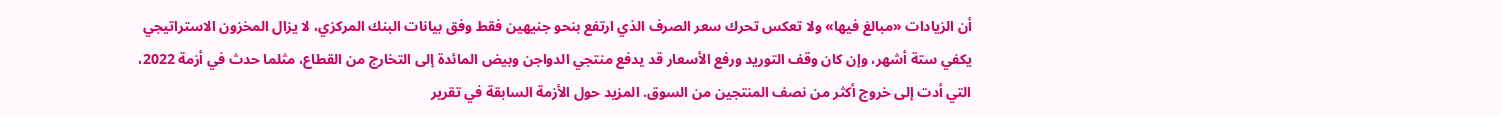أن الزيادات «مبالغ فيها» ولا تعكس تحرك سعر الصرف الذي ارتفع بنحو جنيهين فقط وفق بيانات البنك المركزي، لا يزال المخزون الاستراتيجي يكفي ستة أشهر، وإن كان وقف التوريد ورفع الأسعار قد يدفع منتجي الدواجن وبيض المائدة إلى التخارج من القطاع، مثلما حدث في أزمة 2022، التي أدت إلى خروج أكثر من نصف المنتجين من السوق. المزيد حول الأزمة السابقة في تقرير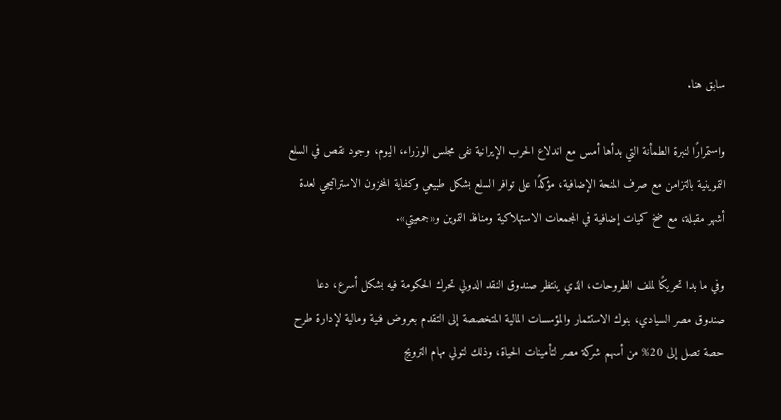سابق هنا.

واستمرارًا لنبرة الطمأنة التي بدأها أمس مع اندلاع الحرب الإيرانية نفى مجلس الوزراء، اليوم، وجود نقص في السلع التموينية بالتزامن مع صرف المنحة الإضافية، مؤكدًا على توافر السلع بشكل طبيعي وكفاية المخزون الاستراتيجي لعدة أشهر مقبلة، مع ضخ كميات إضافية في المجمعات الاستهلاكية ومنافذ التموين و«جمعيتي».

وفي ما بدا تحريكًا لملف الطروحات، الذي ينتظر صندوق النقد الدولي تحرك الحكومة فيه بشكل أسرع، دعا صندوق مصر السيادي، بنوك الاستثمار والمؤسسات المالية المتخصصة إلى التقدم بعروض فنية ومالية لإدارة طرح حصة تصل إلى 20% من أسهم شركة مصر لتأمينات الحياة، وذلك لتولي مهام الترويج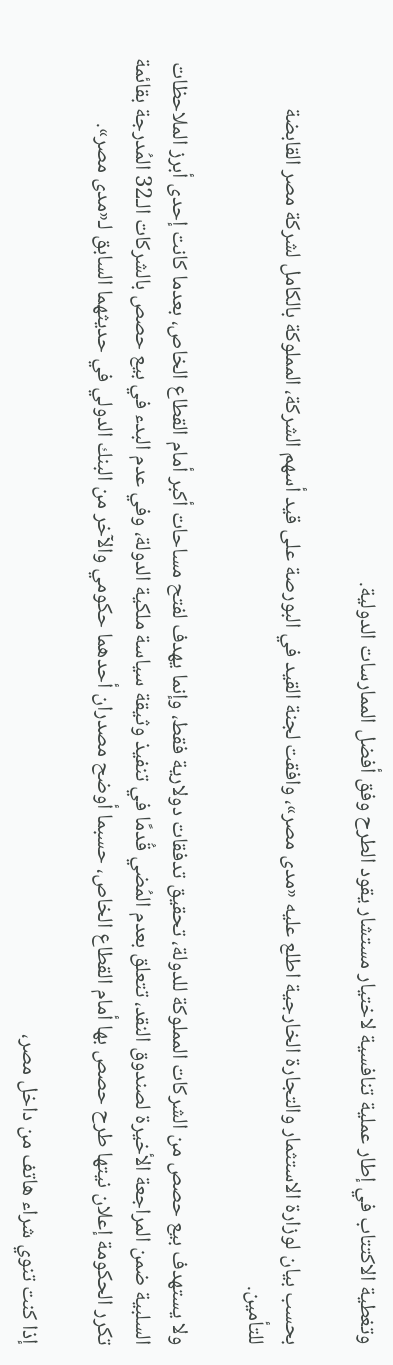وتغطية الاكتتاب في إطار عملية تنافسية لاختيار مستشار يقود الطرح وفق أفضل الممارسات الدولية.

بحسب بيان لوزارة الاستثمار والتجارة الخارجية اطلع عليه «مدى مصر»، وافقت لجنة القيد في البورصة على قيد أسهم الشركة، المملوكة بالكامل لشركة مصر القابضة للتأمين.

ولا يستهدف بيع حصص من الشركات المملوكة للدولة، تحقيق تدفقات دولارية فقط، وإنما يهدف لفتح مساحات أكبر أمام القطاع الخاص، بعدما كانت إحدى أبرز الملاحظات السلبية ضمن المراجعة الأخيرة لصندوق النقد، تتعلق بعدم المُضي قُدمًا في تنفيذ وثيقة سياسة ملكية الدولة، وفي عدم البدء في بيع حصص بالشركات الـ32 المُدرجة بقائمة تكرر الحكومة إعلان نيتها طرح حصص بها أمام القطاع الخاص، حسبما أوضح مصدران أحدهما حكومي والآخر من البنك الدولي في حديثهما السابق لـ«مدى مصر».

إذا كنت تنوي شراء هاتف من داخل مصر،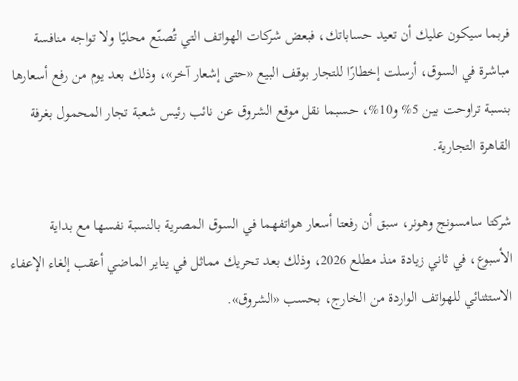فربما سيكون عليك أن تعيد حساباتك، فبعض شركات الهواتف التي تُصنّع محليًا ولا تواجه منافسة مباشرة في السوق، أرسلت إخطارًا للتجار بوقف البيع «حتى إشعار آخر»، وذلك بعد يوم من رفع أسعارها بنسبة تراوحت بين 5% و10%، حسبما نقل موقع الشروق عن نائب رئيس شعبة تجار المحمول بغرفة القاهرة التجارية.

شركتا سامسونج وهونر، سبق أن رفعتا أسعار هواتفهما في السوق المصرية بالنسبة نفسها مع بداية الأسبوع، في ثاني زيادة منذ مطلع 2026، وذلك بعد تحريك مماثل في يناير الماضي أعقب إلغاء الإعفاء الاستثنائي للهواتف الواردة من الخارج، بحسب «الشروق».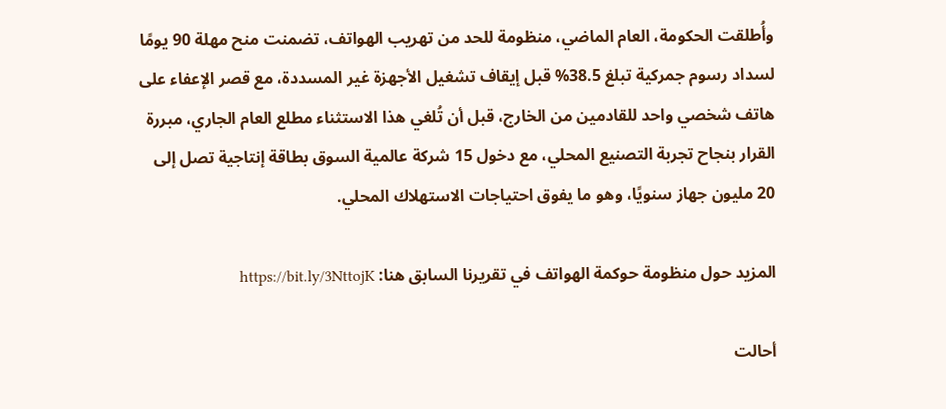وأُطلقت الحكومة، العام الماضي، منظومة للحد من تهريب الهواتف، تضمنت منح مهلة 90 يومًا لسداد رسوم جمركية تبلغ 38.5% قبل إيقاف تشغيل الأجهزة غير المسددة، مع قصر الإعفاء على هاتف شخصي واحد للقادمين من الخارج، قبل أن تُلغي هذا الاستثناء مطلع العام الجاري، مبررة القرار بنجاح تجربة التصنيع المحلي، مع دخول 15 شركة عالمية السوق بطاقة إنتاجية تصل إلى 20 مليون جهاز سنويًا، وهو ما يفوق احتياجات الاستهلاك المحلي.

المزيد حول منظومة حوكمة الهواتف في تقريرنا السابق هنا: https://bit.ly/3NttojK

أحالت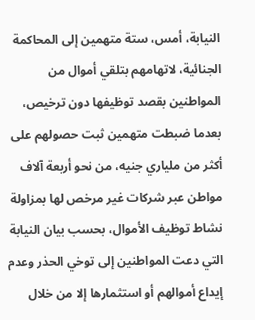النيابة، أمس، ستة متهمين إلى المحاكمة الجنائية، لاتهامهم بتلقي أموال من المواطنين بقصد توظيفها دون ترخيص، بعدما ضبطت متهمين ثبت حصولهم على أكثر من ملياري جنيه، من نحو أربعة آلاف مواطن عبر شركات غير مرخص لها بمزاولة نشاط توظيف الأموال، بحسب بيان النيابة التي دعت المواطنين إلى توخي الحذر وعدم إيداع أموالهم أو استثمارها إلا من خلال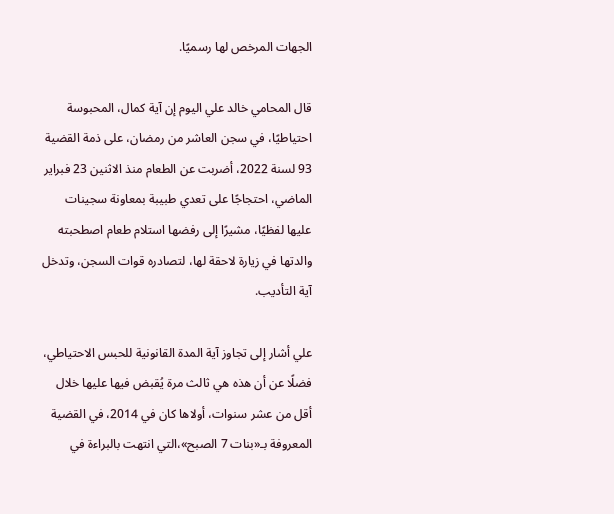الجهات المرخص لها رسميًا.

قال المحامي خالد علي اليوم إن آية كمال، المحبوسة احتياطيًا، في سجن العاشر من رمضان، على ذمة القضية 93 لسنة 2022، أضربت عن الطعام منذ الاثنين 23 فبراير الماضي، احتجاجًا على تعدي طبيبة بمعاونة سجينات عليها لفظيًا، مشيرًا إلى رفضها استلام طعام اصطحبته والدتها في زيارة لاحقة لها، لتصادره قوات السجن، وتدخل آية التأديب.

علي أشار إلى تجاوز آية المدة القانونية للحبس الاحتياطي، فضلًا عن أن هذه هي ثالث مرة يُقبض فيها عليها خلال أقل من عشر سنوات، أولاها كان في 2014، في القضية المعروفة بـ«بنات 7 الصبح»،التي انتهت بالبراءة في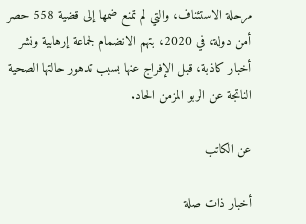مرحلة الاستئناف، والتي لم تمنع ضمها إلى قضية 558 حصر أمن دولة، في 2020، بتهم الانضمام لجماعة إرهابية ونشر أخبار كاذبة، قبل الإفراج عنها بسبب تدهور حالتها الصحية الناتجة عن الربو المزمن الحاد.

عن الكاتب

أخبار ذات صلة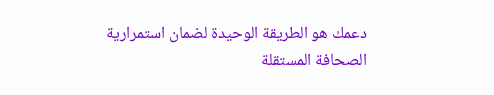دعمك هو الطريقة الوحيدة لضمان استمرارية الصحافة المستقلة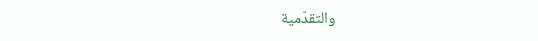والتقدّمية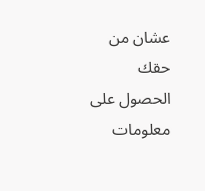عشان من حقك الحصول على معلومات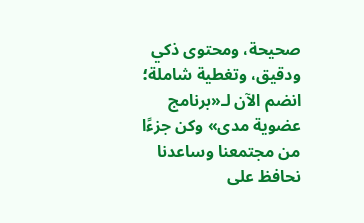صحيحة، ومحتوى ذكي ودقيق، وتغطية شاملة؛ انضم الآن لـ«برنامج عضوية مدى» وكن جزءًا من مجتمعنا وساعدنا نحافظ على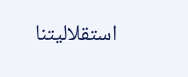استقلاليتنا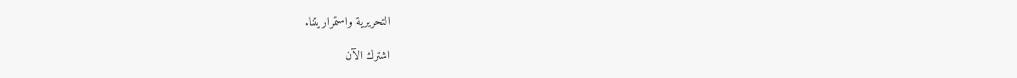التحريرية واستمراريتنا.

اشترك الآن